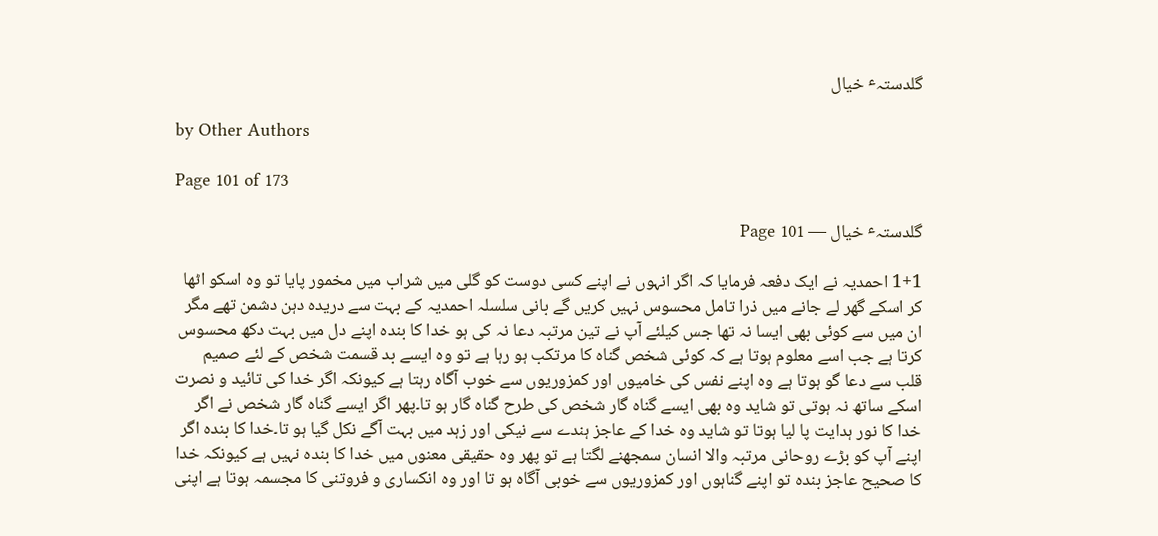گلدستہٴ خیال

by Other Authors

Page 101 of 173

گلدستہٴ خیال — Page 101

1+1 احمدیہ نے ایک دفعہ فرمایا کہ اگر انہوں نے اپنے کسی دوست کو گلی میں شراب میں مخمور پایا تو وہ اسکو اٹھا کر اسکے گھر لے جانے میں ذرا تامل محسوس نہیں کریں گے بانی سلسلہ احمدیہ کے بہت سے دریدہ دہن دشمن تھے مگر ان میں سے کوئی بھی ایسا نہ تھا جس کیلئے آپ نے تین مرتبہ دعا نہ کی ہو خدا کا بندہ اپنے دل میں بہت دکھ محسوس کرتا ہے جب اسے معلوم ہوتا ہے کہ کوئی شخص گناہ کا مرتکب ہو رہا ہے تو وہ ایسے بد قسمت شخص کے لئے صمیم قلب سے دعا گو ہوتا ہے وہ اپنے نفس کی خامیوں اور کمزوریوں سے خوب آگاہ رہتا ہے کیونکہ اگر خدا کی تائید و نصرت اسکے ساتھ نہ ہوتی تو شاید وہ بھی ایسے گناہ گار شخص کی طرح گناہ گار ہو تا۔پھر اگر ایسے گناہ گار شخص نے اگر خدا کا نور ہدایت پا لیا ہوتا تو شاید وہ خدا کے عاجز ہندے سے نیکی اور زہد میں بہت آگے نکل گیا ہو تا۔خدا کا بندہ اگر اپنے آپ کو بڑے روحانی مرتبہ والا انسان سمجھنے لگتا ہے تو پھر وہ حقیقی معنوں میں خدا کا بندہ نہیں ہے کیونکہ خدا کا صحیح عاجز بندہ تو اپنے گناہوں اور کمزوریوں سے خوبی آگاہ ہو تا اور وہ انکساری و فروتنی کا مجسمہ ہوتا ہے اپنی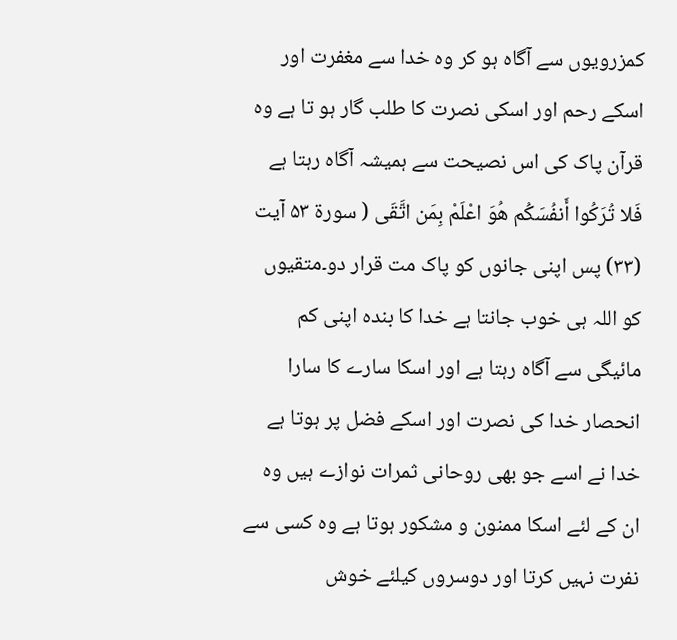کمزرویوں سے آگاہ ہو کر وہ خدا سے مغفرت اور اسکے رحم اور اسکی نصرت کا طلب گار ہو تا ہے وہ قرآن پاک کی اس نصیحت سے ہمیشہ آگاہ رہتا ہے فَلا تُرَكُوا أَنفُسَكُم هُوَ اعْلَمْ بِمَن اتَّقَى ( سورۃ ۵۳ آیت (۳۳) پس اپنی جانوں کو پاک مت قرار دو۔متقیوں کو اللہ ہی خوب جانتا ہے خدا کا بندہ اپنی کم مائیگی سے آگاہ رہتا ہے اور اسکا سارے کا سارا انحصار خدا کی نصرت اور اسکے فضل پر ہوتا ہے خدا نے اسے جو بھی روحانی ثمرات نوازے ہیں وہ ان کے لئے اسکا ممنون و مشکور ہوتا ہے وہ کسی سے نفرت نہیں کرتا اور دوسروں کیلئے خوش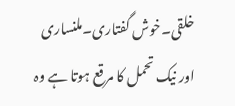خلقی۔خوش گفتاری۔ملنساری اور نیک تحمل کا مرقع ہوتا ہے وہ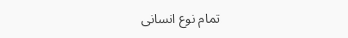تمام نوع انسانی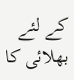کے لئے بھلائی کا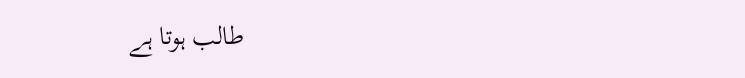طالب ہوتا ہے